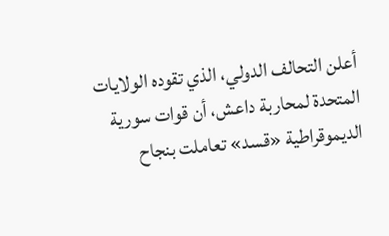أعلن التحالف الدولي، الذي تقوده الولايات المتحدة لمحاربة داعش، أن قوات سورية الديموقراطية «قسد» تعاملت بنجاح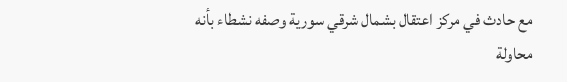مع حادث في مركز اعتقال بشمال شرقي سورية وصفه نشطاء بأنه محاولة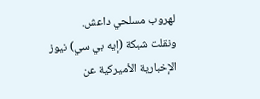لهروب مسلحي داعش.
ونقلت شبكة (إيه بي سي) نيوز الإخبارية الأميركية عن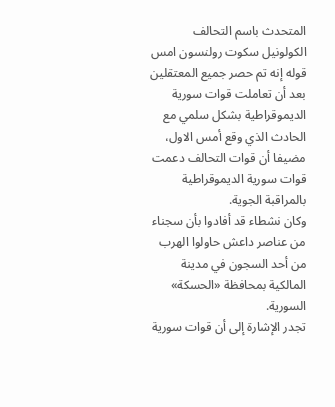المتحدث باسم التحالف الكولونيل سكوت رولنسون امس قوله إنه تم حصر جميع المعتقلين بعد أن تعاملت قوات سورية الديموقراطية بشكل سلمي مع الحادث الذي وقع أمس الاول، مضيفا أن قوات التحالف دعمت قوات سورية الديموقراطية بالمراقبة الجوية.
وكان نشطاء قد أفادوا بأن سجناء من عناصر داعش حاولوا الهرب من أحد السجون في مدينة المالكية بمحافظة «الحسكة» السورية.
تجدر الإشارة إلى أن قوات سورية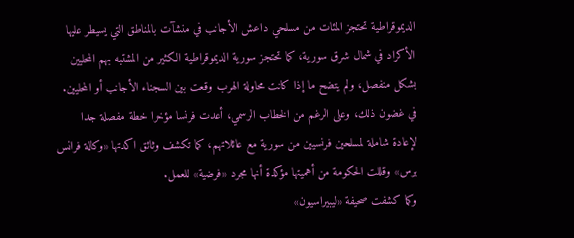الديموقراطية تحتجز المئات من مسلحي داعش الأجانب في منشآت بالمناطق التي يسيطر عليها الأكراد في شمال شرق سورية، كما تحتجز سورية الديموقراطية الكثير من المشتبه بهم المحليين بشكل منفصل، ولم يتضح ما إذا كانت محاولة الهرب وقعت بين السجناء الأجانب أو المحليين.
في غضون ذلك، وعلى الرغم من الخطاب الرسمي، أعدت فرنسا مؤخرا خطة مفصلة جدا لإعادة شاملة لمسلحين فرنسيين من سورية مع عائلاتهم، كما تكشف وثائق اكدتها «وكالة فرانس برس» وقللت الحكومة من أهميتها مؤكدة أنها مجرد «فرضية» للعمل.
وكما كشفت صحيفة «ليبيراسيون»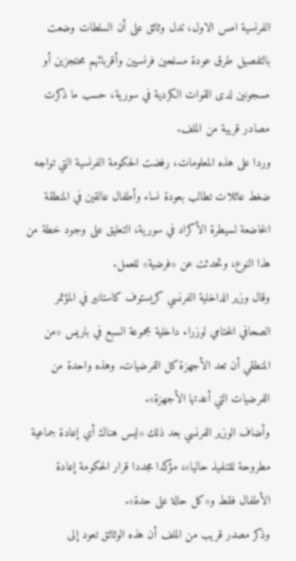الفرنسية امس الاول، تدل وثائق على أن السلطات وضعت بالتفصيل طرق عودة مسلحين فرنسيين وأقربائهم محتجزين أو مسجونين لدى القوات الكردية في سورية، حسب ما ذكرت مصادر قريبة من الملف.
وردا على هذه المعلومات، رفضت الحكومة الفرنسية التي تواجه ضغط عائلات تطالب بعودة نساء وأطفال عالقين في المنطقة الخاضعة لسيطرة الأكراد في سورية، التعليق على وجود خطة من هذا النوع، وتحدثت عن «فرضية» للعمل.
وقال وزير الداخلية الفرنسي كريستوف كاستانير في المؤتمر الصحافي الختامي لوزراء داخلية مجموعة السبع في باريس «من المنطقي أن تعد الأجهزة كل الفرضيات. وهذه واحدة من الفرضيات التي أعدتها الأجهزة».
وأضاف الوزير الفرنسي بعد ذلك «ليس هناك أي إعادة جماعية مطروحة للتنفيذ حاليا»، مؤكدا مجددا قرار الحكومة إعادة الأطفال فقط و«كل حالة على حدة».
وذكر مصدر قريب من الملف أن هذه الوثائق تعود إلى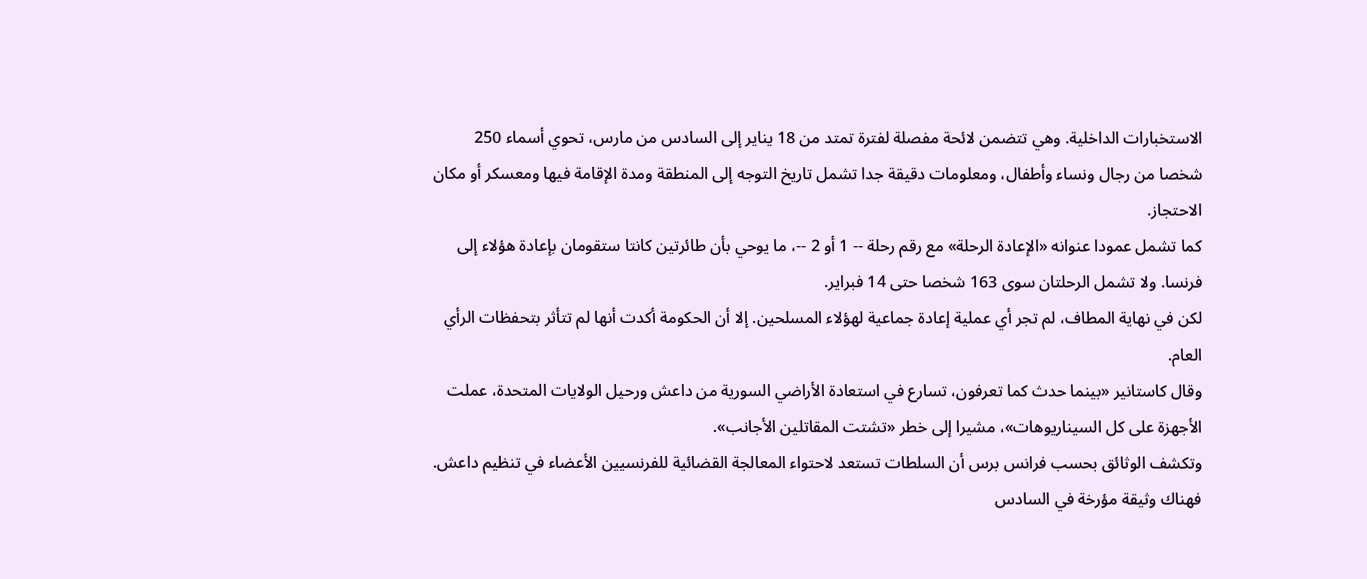الاستخبارات الداخلية. وهي تتضمن لائحة مفصلة لفترة تمتد من 18 يناير إلى السادس من مارس، تحوي أسماء 250 شخصا من رجال ونساء وأطفال، ومعلومات دقيقة جدا تشمل تاريخ التوجه إلى المنطقة ومدة الإقامة فيها ومعسكر أو مكان الاحتجاز.
كما تشمل عمودا عنوانه «الإعادة الرحلة» مع رقم رحلة -- 1 أو 2 --، ما يوحي بأن طائرتين كانتا ستقومان بإعادة هؤلاء إلى فرنسا. ولا تشمل الرحلتان سوى 163 شخصا حتى 14 فبراير.
لكن في نهاية المطاف، لم تجر أي عملية إعادة جماعية لهؤلاء المسلحين. إلا أن الحكومة أكدت أنها لم تتأثر بتحفظات الرأي العام.
وقال كاستانير «بينما حدث كما تعرفون، تسارع في استعادة الأراضي السورية من داعش ورحيل الولايات المتحدة، عملت الأجهزة على كل السيناريوهات»، مشيرا إلى خطر «تشتت المقاتلين الأجانب».
وتكشف الوثائق بحسب فرانس برس أن السلطات تستعد لاحتواء المعالجة القضائية للفرنسيين الأعضاء في تنظيم داعش. فهناك وثيقة مؤرخة في السادس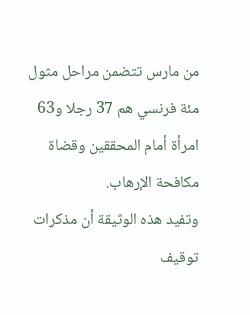من مارس تتضمن مراحل مثول مئة فرنسي هم 37 رجلا و63 امرأة أمام المحققين وقضاة مكافحة الإرهاب.
وتفيد هذه الوثيقة أن مذكرات توقيف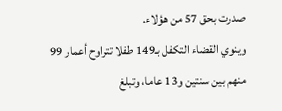صدرت بحق 57 من هؤلاء.
وينوي القضاء التكفل بـ149 طفلا تتراوح أعمار 99 منهم بين سنتين و13 عاما، وتبلغ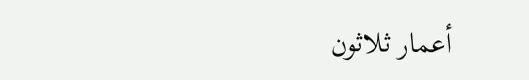أعمار ثلاثون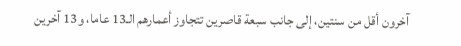آخرون أقل من سنتين، إلى جانب سبعة قاصرين تتجاوز أعمارهم الـ13 عاما، و13 آخرين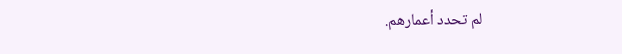لم تحدد أعمارهم.